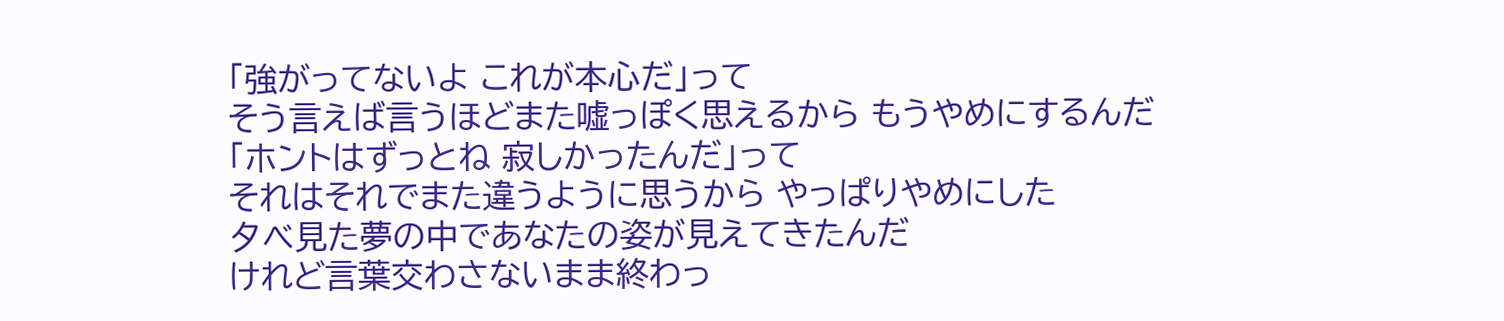「強がってないよ これが本心だ」って
そう言えば言うほどまた嘘っぽく思えるから もうやめにするんだ
「ホントはずっとね 寂しかったんだ」って
それはそれでまた違うように思うから やっぱりやめにした
夕べ見た夢の中であなたの姿が見えてきたんだ
けれど言葉交わさないまま終わっ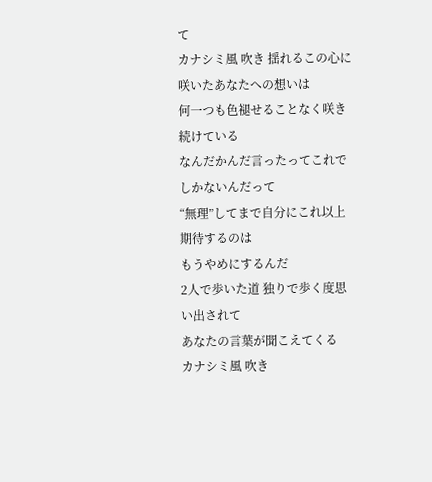て
カナシミ風 吹き 揺れるこの心に咲いたあなたへの想いは
何一つも色褪せることなく咲き続けている
なんだかんだ言ったってこれでしかないんだって
“無理”してまで自分にこれ以上期待するのは
もうやめにするんだ
2人で歩いた道 独りで歩く度思い出されて
あなたの言葉が聞こえてくる
カナシミ風 吹き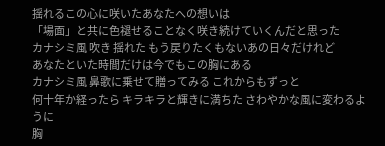揺れるこの心に咲いたあなたへの想いは
「場面」と共に色褪せることなく咲き続けていくんだと思った
カナシミ風 吹き 揺れた もう戻りたくもないあの日々だけれど
あなたといた時間だけは今でもこの胸にある
カナシミ風 鼻歌に乗せて贈ってみる これからもずっと
何十年か経ったら キラキラと輝きに満ちた さわやかな風に変わるように
胸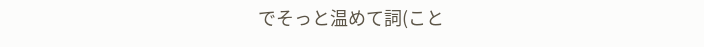でそっと温めて詞(こと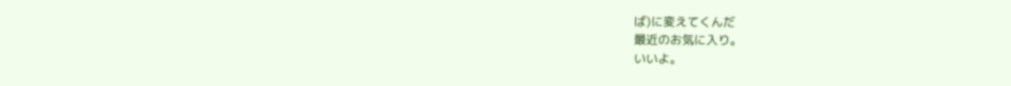ば)に変えてくんだ
最近のお気に入り。
いいよ。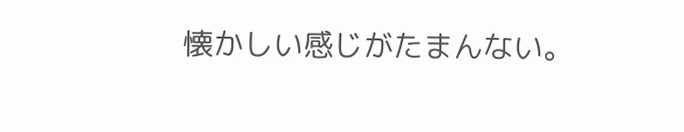懐かしい感じがたまんない。